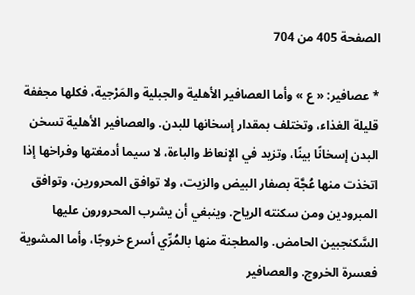الصفحة 405 من 704

* عصافير: « ع » وأما العصافير الأهلية والجبلية والمَرْجية، فكلها مجففة قليلة الغذاء، وتختلف بمقدار إسخانها للبدن. والعصافير الأهلية تسخن البدن إسخانًا بينًا، وتزيد في الإنعاظ والباءة، لا سيما أدمغتها وفراخها إذا اتخذت منها عُجَّة بصفار البيض والزيت، ولا توافق المحرورين، وتوافق المبرودين ومن سكنته الرياح. وينبغي أن يشرب المحرورون عليها السَّكنجبين الحامض. والمطجنة منها بالمُرِّي أسرع خروجًا، وأما المشوية فعسرة الخروج. والعصافير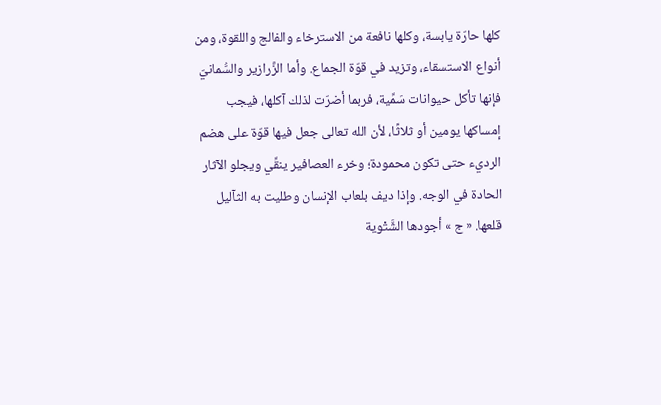كلها حارّة يابسة، وكلها نافعة من الاسترخاء والفالج واللقوة، ومن أنواع الاستسقاء، وتزيد في قوّة الجماع. وأما الزَّرازير والسُّمانيّ فإنها تأكل حيوانات سَمِّية، فربما أضرّت لذلك آكلها، فيجب إمساكها يومين أو ثلاثًا، لأن الله تعالى جعل فيها قوّة على هضم الرديء حتى تكون محمودة؛ وخرء العصافير ينقِّي ويجلو الآثار الحادة في الوجه. وإذا ديف بلعاب الإنسان وطليت به الثآليل قلعها. « ج » أجودها الشَّتْوية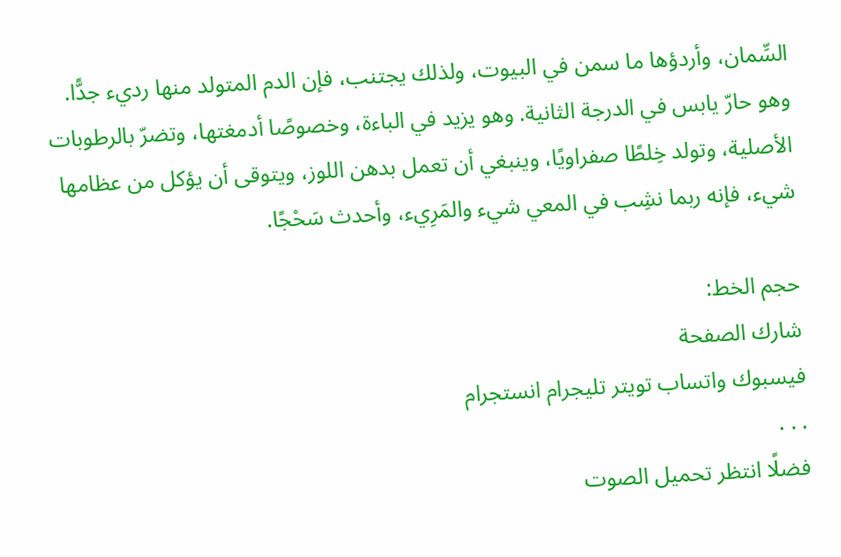السِّمان، وأردؤها ما سمن في البيوت، ولذلك يجتنب، فإن الدم المتولد منها رديء جدًّا. وهو حارّ يابس في الدرجة الثانية. وهو يزيد في الباءة، وخصوصًا أدمغتها، وتضرّ بالرطوبات الأصلية، وتولد خِلطًا صفراويًا، وينبغي أن تعمل بدهن اللوز، ويتوقى أن يؤكل من عظامها شيء، فإنه ربما نشِب في المعي شيء والمَرِيء، وأحدث سَحْجًا.

حجم الخط:
شارك الصفحة
فيسبوك واتساب تويتر تليجرام انستجرام
. . .
فضلًا انتظر تحميل الصوت